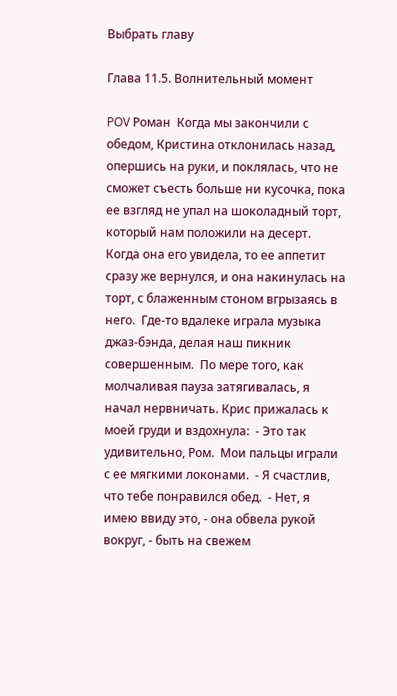Выбрать главу

Глава 11.5. Волнительный момент

POV Роман  Когда мы закончили с обедом, Кристина отклонилась назад, опершись на руки, и поклялась, что не сможет съесть больше ни кусочка, пока ее взгляд не упал на шоколадный торт, который нам положили на десерт. Когда она его увидела, то ее аппетит сразу же вернулся, и она накинулась на торт, с блаженным стоном вгрызаясь в него.  Где-то вдалеке играла музыка джаз-бэнда, делая наш пикник совершенным.  По мере того, как молчаливая пауза затягивалась, я начал нервничать. Крис прижалась к моей груди и вздохнула:  - Это так удивительно, Ром.  Мои пальцы играли с ее мягкими локонами.  - Я счастлив, что тебе понравился обед.  - Нет, я имею ввиду это, - она обвела рукой вокруг, - быть на свежем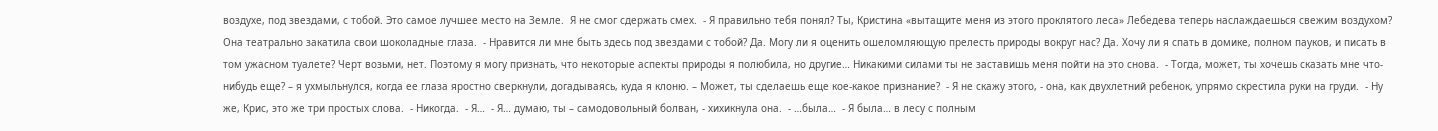воздухе, под звездами, с тобой. Это самое лучшее место на Земле.  Я не смог сдержать смех.  - Я правильно тебя понял? Ты, Кристина «вытащите меня из этого проклятого леса» Лебедева теперь наслаждаешься свежим воздухом?  Она театрально закатила свои шоколадные глаза.  - Нравится ли мне быть здесь под звездами с тобой? Да. Могу ли я оценить ошеломляющую прелесть природы вокруг нас? Да. Хочу ли я спать в домике, полном пауков, и писать в том ужасном туалете? Черт возьми, нет. Поэтому я могу признать, что некоторые аспекты природы я полюбила, но другие… Никакими силами ты не заставишь меня пойти на это снова.  - Тогда, может, ты хочешь сказать мне что-нибудь еще? – я ухмыльнулся, когда ее глаза яростно сверкнули, догадываясь, куда я клоню. – Может, ты сделаешь еще кое-какое признание?  - Я не скажу этого, - она, как двухлетний ребенок, упрямо скрестила руки на груди.  - Ну же, Крис, это же три простых слова.  - Никогда.  - Я…  - Я… думаю, ты – самодовольный болван, - хихикнула она.  - …была…  - Я была… в лесу с полным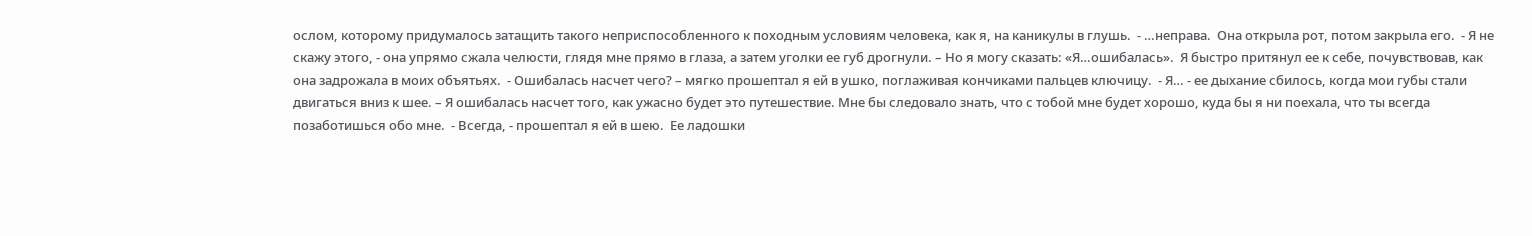ослом, которому придумалось затащить такого неприспособленного к походным условиям человека, как я, на каникулы в глушь.  - …неправа.  Она открыла рот, потом закрыла его.  - Я не скажу этого, - она упрямо сжала челюсти, глядя мне прямо в глаза, а затем уголки ее губ дрогнули. – Но я могу сказать: «Я…ошибалась».  Я быстро притянул ее к себе, почувствовав, как она задрожала в моих объятьях.  - Ошибалась насчет чего? – мягко прошептал я ей в ушко, поглаживая кончиками пальцев ключицу.  - Я… - ее дыхание сбилось, когда мои губы стали двигаться вниз к шее. – Я ошибалась насчет того, как ужасно будет это путешествие. Мне бы следовало знать, что с тобой мне будет хорошо, куда бы я ни поехала, что ты всегда позаботишься обо мне.  - Всегда, - прошептал я ей в шею.  Ее ладошки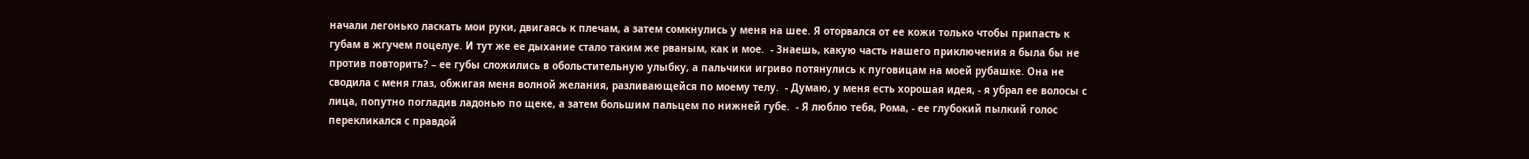начали легонько ласкать мои руки, двигаясь к плечам, а затем сомкнулись у меня на шее. Я оторвался от ее кожи только чтобы припасть к губам в жгучем поцелуе. И тут же ее дыхание стало таким же рваным, как и мое.  - Знаешь, какую часть нашего приключения я была бы не против повторить? – ее губы сложились в обольстительную улыбку, а пальчики игриво потянулись к пуговицам на моей рубашке. Она не сводила с меня глаз, обжигая меня волной желания, разливающейся по моему телу.  - Думаю, у меня есть хорошая идея, - я убрал ее волосы с лица, попутно погладив ладонью по щеке, а затем большим пальцем по нижней губе.  - Я люблю тебя, Рома, - ее глубокий пылкий голос перекликался с правдой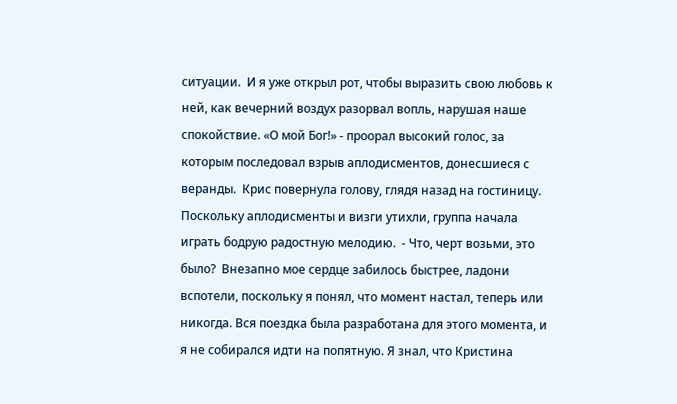ситуации.  И я уже открыл рот, чтобы выразить свою любовь к ней, как вечерний воздух разорвал вопль, нарушая наше спокойствие. «О мой Бог!» - проорал высокий голос, за которым последовал взрыв аплодисментов, донесшиеся с веранды.  Крис повернула голову, глядя назад на гостиницу. Поскольку аплодисменты и визги утихли, группа начала играть бодрую радостную мелодию.  - Что, черт возьми, это было?  Внезапно мое сердце забилось быстрее, ладони вспотели, поскольку я понял, что момент настал, теперь или никогда. Вся поездка была разработана для этого момента, и я не собирался идти на попятную. Я знал, что Кристина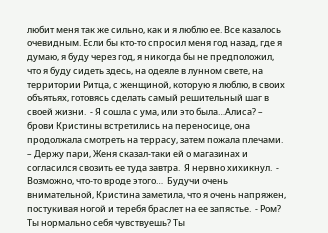любит меня так же сильно, как и я люблю ее. Все казалось очевидным. Если бы кто-то спросил меня год назад, где я думаю, я буду через год, я никогда бы не предположил, что я буду сидеть здесь, на одеяле в лунном свете, на территории Ритца, с женщиной, которую я люблю, в своих объятьях, готовясь сделать самый решительный шаг в своей жизни.  - Я сошла с ума, или это была…Алиса? – брови Кристины встретились на переносице, она продолжала смотреть на террасу, затем пожала плечами. – Держу пари, Женя сказал-таки ей о магазинах и согласился свозить ее туда завтра.  Я нервно хихикнул.  - Возможно, что-то вроде этого…  Будучи очень внимательной, Кристина заметила, что я очень напряжен, постукивая ногой и теребя браслет на ее запястье.  - Ром? Ты нормально себя чувствуешь? Ты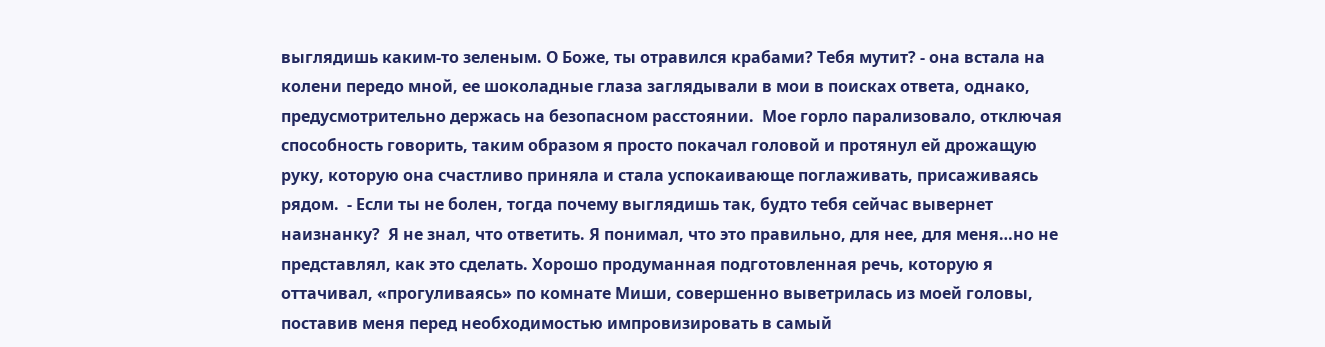выглядишь каким-то зеленым. О Боже, ты отравился крабами? Тебя мутит? - она встала на колени передо мной, ее шоколадные глаза заглядывали в мои в поисках ответа, однако, предусмотрительно держась на безопасном расстоянии.  Мое горло парализовало, отключая способность говорить, таким образом я просто покачал головой и протянул ей дрожащую руку, которую она счастливо приняла и стала успокаивающе поглаживать, присаживаясь рядом.  - Если ты не болен, тогда почему выглядишь так, будто тебя сейчас вывернет наизнанку?  Я не знал, что ответить. Я понимал, что это правильно, для нее, для меня…но не представлял, как это сделать. Хорошо продуманная подготовленная речь, которую я оттачивал, «прогуливаясь» по комнате Миши, совершенно выветрилась из моей головы, поставив меня перед необходимостью импровизировать в самый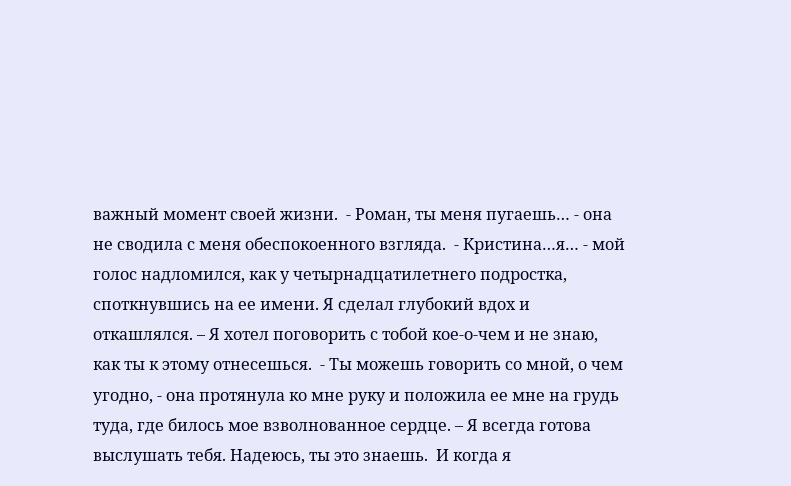важный момент своей жизни.  - Роман, ты меня пугаешь… - она не сводила с меня обеспокоенного взгляда.  - Кристина…я… - мой голос надломился, как у четырнадцатилетнего подростка, споткнувшись на ее имени. Я сделал глубокий вдох и откашлялся. – Я хотел поговорить с тобой кое-о-чем и не знаю, как ты к этому отнесешься.  - Ты можешь говорить со мной, о чем угодно, - она протянула ко мне руку и положила ее мне на грудь туда, где билось мое взволнованное сердце. – Я всегда готова выслушать тебя. Надеюсь, ты это знаешь.  И когда я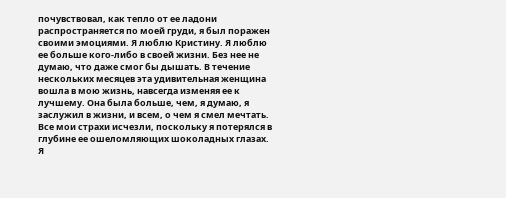почувствовал, как тепло от ее ладони распространяется по моей груди, я был поражен своими эмоциями. Я люблю Кристину. Я люблю ее больше кого-либо в своей жизни. Без нее не думаю, что даже смог бы дышать. В течение нескольких месяцев эта удивительная женщина вошла в мою жизнь, навсегда изменяя ее к лучшему. Она была больше, чем, я думаю, я заслужил в жизни, и всем, о чем я смел мечтать. Все мои страхи исчезли, поскольку я потерялся в глубине ее ошеломляющих шоколадных глазах.  Я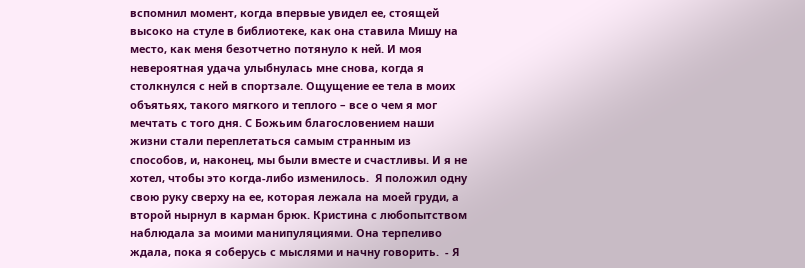вспомнил момент, когда впервые увидел ее, стоящей высоко на стуле в библиотеке, как она ставила Мишу на место, как меня безотчетно потянуло к ней. И моя невероятная удача улыбнулась мне снова, когда я столкнулся с ней в спортзале. Ощущение ее тела в моих объятьях, такого мягкого и теплого – все о чем я мог мечтать с того дня. С Божьим благословением наши жизни стали переплетаться самым странным из способов, и, наконец, мы были вместе и счастливы. И я не хотел, чтобы это когда-либо изменилось.  Я положил одну свою руку сверху на ее, которая лежала на моей груди, а второй нырнул в карман брюк. Кристина с любопытством наблюдала за моими манипуляциями. Она терпеливо ждала, пока я соберусь с мыслями и начну говорить.  - Я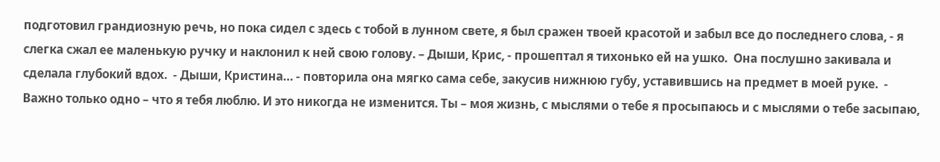подготовил грандиозную речь, но пока сидел с здесь с тобой в лунном свете, я был сражен твоей красотой и забыл все до последнего слова, - я слегка сжал ее маленькую ручку и наклонил к ней свою голову. – Дыши, Крис, - прошептал я тихонько ей на ушко.  Она послушно закивала и сделала глубокий вдох.  - Дыши, Кристина… - повторила она мягко сама себе, закусив нижнюю губу, уставившись на предмет в моей руке.  - Важно только одно – что я тебя люблю. И это никогда не изменится. Ты – моя жизнь, с мыслями о тебе я просыпаюсь и с мыслями о тебе засыпаю,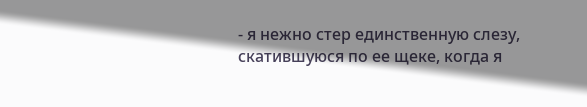- я нежно стер единственную слезу, скатившуюся по ее щеке, когда я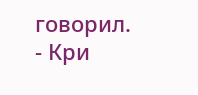говорил.  - Кри